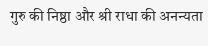गुरु की निष्ठा और श्री राधा की अनन्यता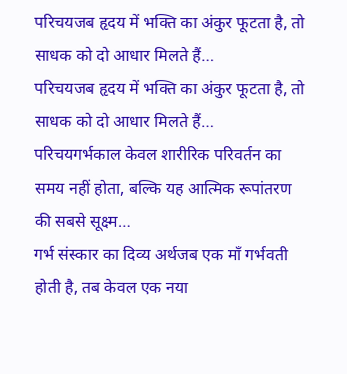परिचयजब हृदय में भक्ति का अंकुर फूटता है, तो साधक को दो आधार मिलते हैं…
परिचयजब हृदय में भक्ति का अंकुर फूटता है, तो साधक को दो आधार मिलते हैं…
परिचयगर्भकाल केवल शारीरिक परिवर्तन का समय नहीं होता, बल्कि यह आत्मिक रूपांतरण की सबसे सूक्ष्म…
गर्भ संस्कार का दिव्य अर्थजब एक माँ गर्भवती होती है, तब केवल एक नया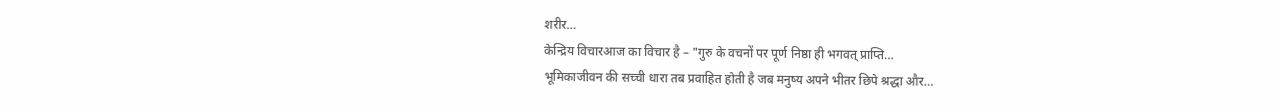शरीर…
केन्द्रिय विचारआज का विचार है – "गुरु के वचनों पर पूर्ण निष्ठा ही भगवत् प्राप्ति…
भूमिकाजीवन की सच्ची धारा तब प्रवाहित होती है जब मनुष्य अपने भीतर छिपे श्रद्धा और…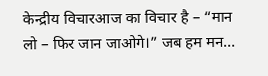केन्द्रीय विचारआज का विचार है – “मान लो – फिर जान जाओगे।” जब हम मन…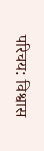परिचय: विश्वास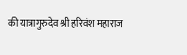की यात्रागुरुदेव श्री हरिवंश महाराज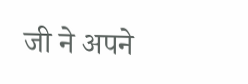जी ने अपने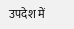उपदेश में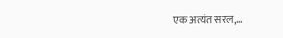एक अत्यंत सरल,…